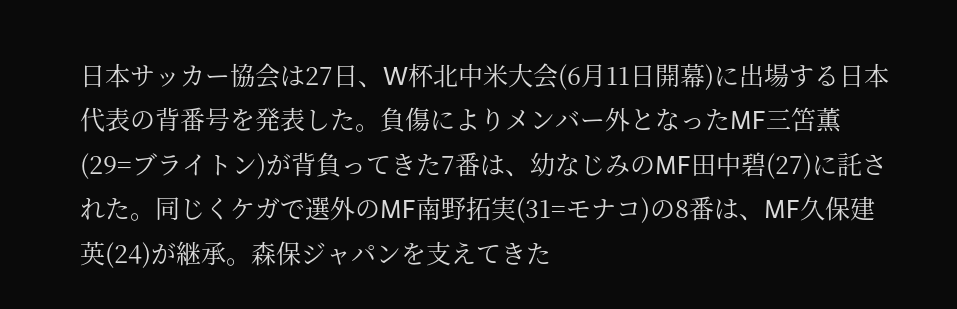日本サッカー協会は27日、W杯北中米大会(6月11日開幕)に出場する日本代表の背番号を発表した。負傷によりメンバー外となったMF三笘薫(29=ブライトン)が背負ってきた7番は、幼なじみのMF田中碧(27)に託された。同じくケガで選外のMF南野拓実(31=モナコ)の8番は、MF久保建英(24)が継承。森保ジャパンを支えてきた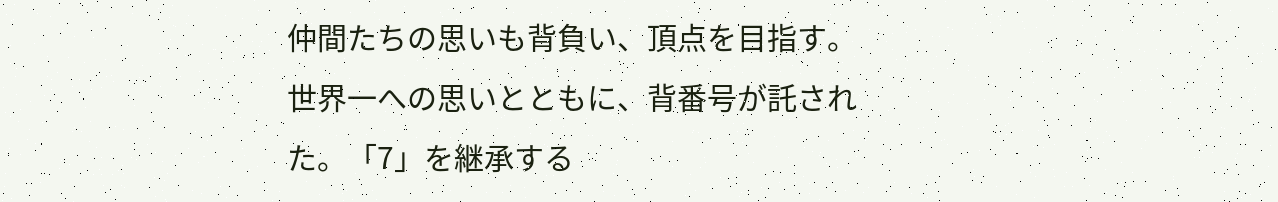仲間たちの思いも背負い、頂点を目指す。世界一への思いとともに、背番号が託された。「7」を継承する